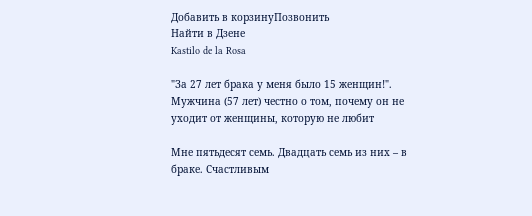Добавить в корзинуПозвонить
Найти в Дзене
Kastilo de la Rosa

"За 27 лет брака у меня было 15 женщин!". Мужчина (57 лет) честно о том, почему он не уходит от женщины, которую не любит

Мне пятьдесят семь. Двадцать семь из них – в браке. Счастливым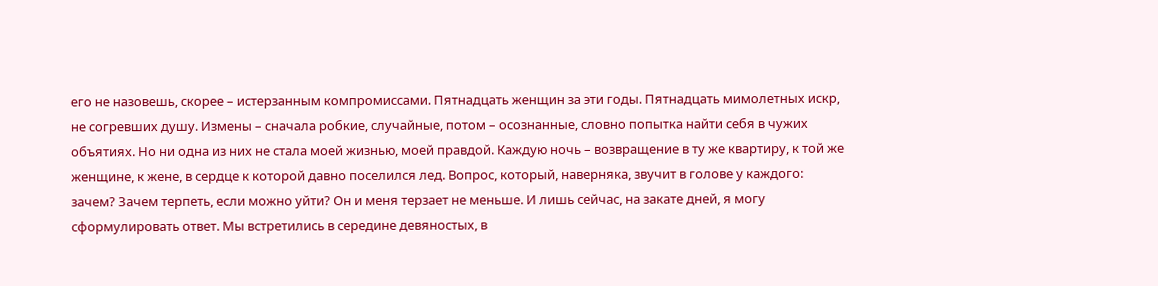его не назовешь, скорее – истерзанным компромиссами. Пятнадцать женщин за эти годы. Пятнадцать мимолетных искр, не согревших душу. Измены – сначала робкие, случайные, потом – осознанные, словно попытка найти себя в чужих объятиях. Но ни одна из них не стала моей жизнью, моей правдой. Каждую ночь – возвращение в ту же квартиру, к той же женщине, к жене, в сердце к которой давно поселился лед. Вопрос, который, наверняка, звучит в голове у каждого: зачем? Зачем терпеть, если можно уйти? Он и меня терзает не меньше. И лишь сейчас, на закате дней, я могу сформулировать ответ. Мы встретились в середине девяностых, в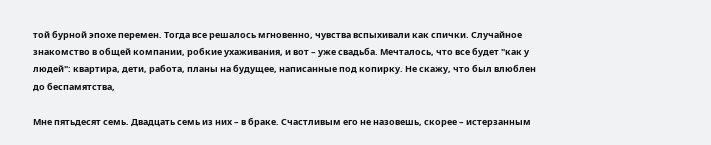той бурной эпохе перемен. Тогда все решалось мгновенно, чувства вспыхивали как спички. Случайное знакомство в общей компании, робкие ухаживания, и вот – уже свадьба. Мечталось, что все будет "как у людей": квартира, дети, работа, планы на будущее, написанные под копирку. Не скажу, что был влюблен до беспамятства,

Мне пятьдесят семь. Двадцать семь из них – в браке. Счастливым его не назовешь, скорее – истерзанным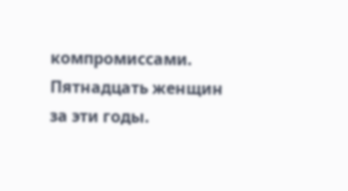компромиссами. Пятнадцать женщин за эти годы.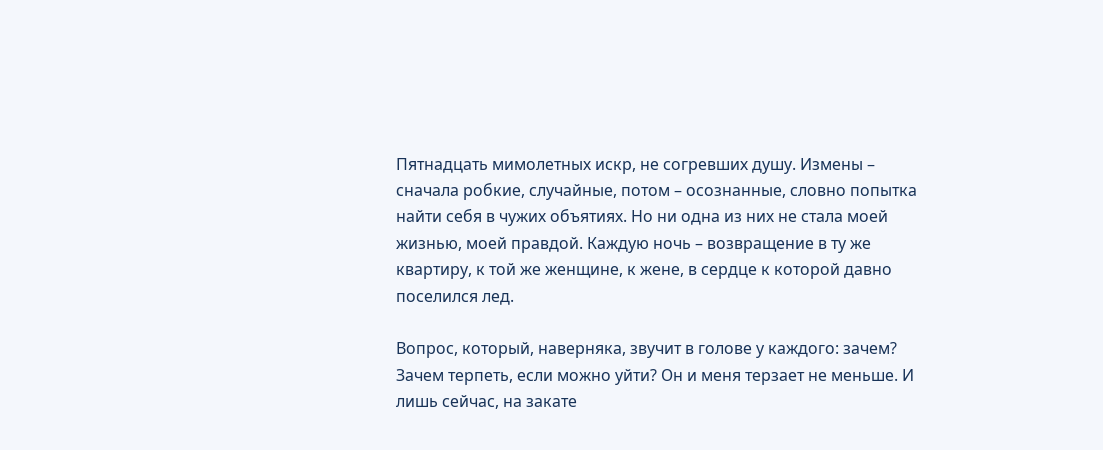Пятнадцать мимолетных искр, не согревших душу. Измены – сначала робкие, случайные, потом – осознанные, словно попытка найти себя в чужих объятиях. Но ни одна из них не стала моей жизнью, моей правдой. Каждую ночь – возвращение в ту же квартиру, к той же женщине, к жене, в сердце к которой давно поселился лед.

Вопрос, который, наверняка, звучит в голове у каждого: зачем? Зачем терпеть, если можно уйти? Он и меня терзает не меньше. И лишь сейчас, на закате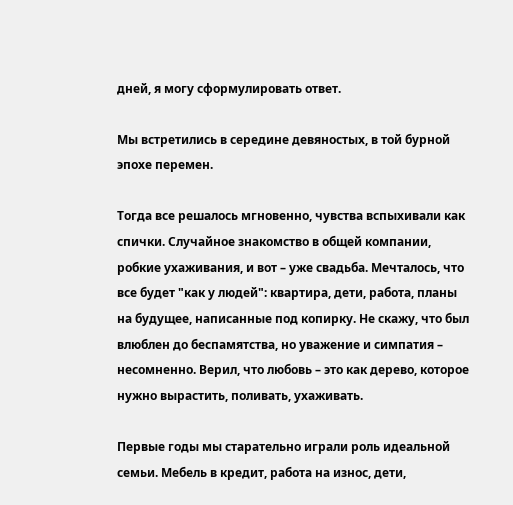дней, я могу сформулировать ответ.

Мы встретились в середине девяностых, в той бурной эпохе перемен.

Тогда все решалось мгновенно, чувства вспыхивали как спички. Случайное знакомство в общей компании, робкие ухаживания, и вот – уже свадьба. Мечталось, что все будет "как у людей": квартира, дети, работа, планы на будущее, написанные под копирку. Не скажу, что был влюблен до беспамятства, но уважение и симпатия – несомненно. Верил, что любовь – это как дерево, которое нужно вырастить, поливать, ухаживать.

Первые годы мы старательно играли роль идеальной семьи. Мебель в кредит, работа на износ, дети,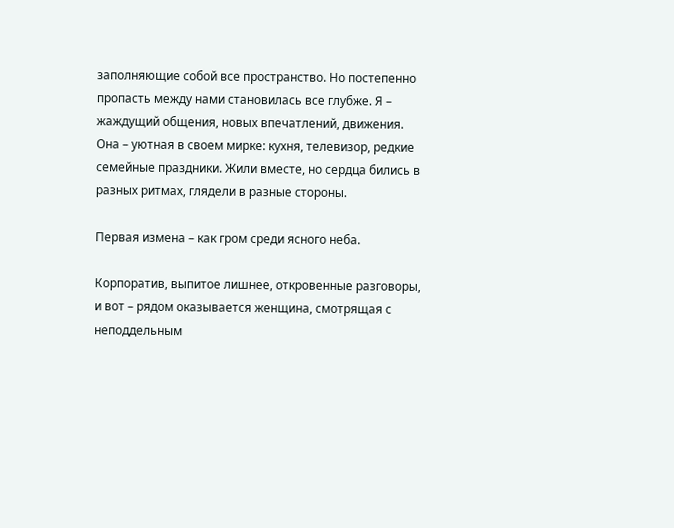заполняющие собой все пространство. Но постепенно пропасть между нами становилась все глубже. Я – жаждущий общения, новых впечатлений, движения. Она – уютная в своем мирке: кухня, телевизор, редкие семейные праздники. Жили вместе, но сердца бились в разных ритмах, глядели в разные стороны.

Первая измена – как гром среди ясного неба.

Корпоратив, выпитое лишнее, откровенные разговоры, и вот – рядом оказывается женщина, смотрящая с неподдельным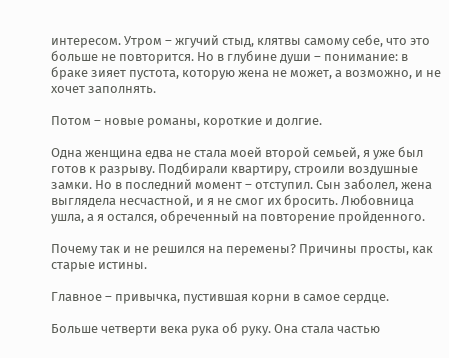интересом. Утром – жгучий стыд, клятвы самому себе, что это больше не повторится. Но в глубине души – понимание: в браке зияет пустота, которую жена не может, а возможно, и не хочет заполнять.

Потом – новые романы, короткие и долгие.

Одна женщина едва не стала моей второй семьей, я уже был готов к разрыву. Подбирали квартиру, строили воздушные замки. Но в последний момент – отступил. Сын заболел, жена выглядела несчастной, и я не смог их бросить. Любовница ушла, а я остался, обреченный на повторение пройденного.

Почему так и не решился на перемены? Причины просты, как старые истины.

Главное – привычка, пустившая корни в самое сердце.

Больше четверти века рука об руку. Она стала частью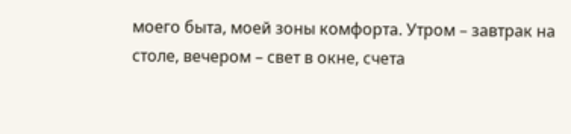моего быта, моей зоны комфорта. Утром – завтрак на столе, вечером – свет в окне, счета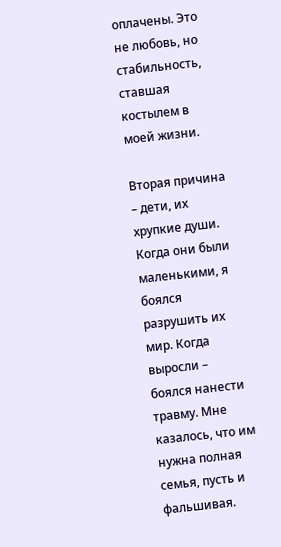оплачены. Это не любовь, но стабильность, ставшая костылем в моей жизни.

Вторая причина – дети, их хрупкие души. Когда они были маленькими, я боялся разрушить их мир. Когда выросли – боялся нанести травму. Мне казалось, что им нужна полная семья, пусть и фальшивая.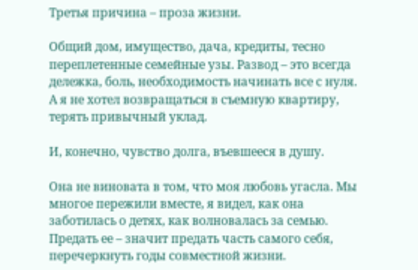Третья причина – проза жизни.

Общий дом, имущество, дача, кредиты, тесно переплетенные семейные узы. Развод – это всегда дележка, боль, необходимость начинать все с нуля. А я не хотел возвращаться в съемную квартиру, терять привычный уклад.

И, конечно, чувство долга, въевшееся в душу.

Она не виновата в том, что моя любовь угасла. Мы многое пережили вместе, я видел, как она заботилась о детях, как волновалась за семью. Предать ее – значит предать часть самого себя, перечеркнуть годы совместной жизни.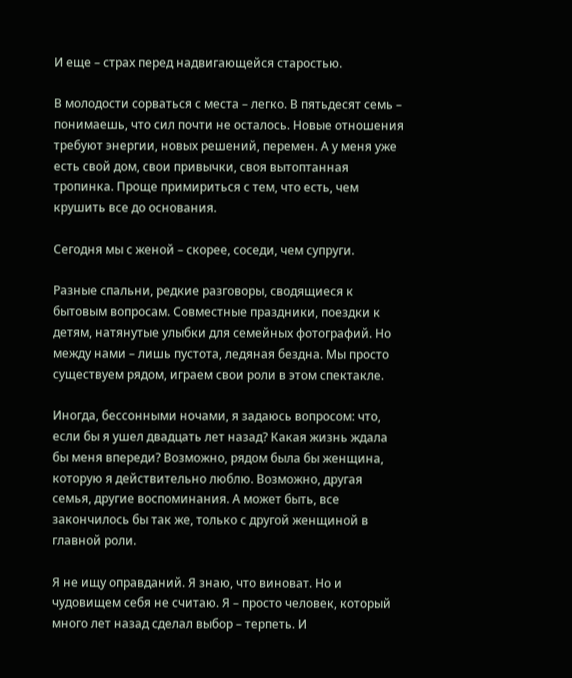И еще – страх перед надвигающейся старостью.

В молодости сорваться с места – легко. В пятьдесят семь – понимаешь, что сил почти не осталось. Новые отношения требуют энергии, новых решений, перемен. А у меня уже есть свой дом, свои привычки, своя вытоптанная тропинка. Проще примириться с тем, что есть, чем крушить все до основания.

Сегодня мы с женой – скорее, соседи, чем супруги.

Разные спальни, редкие разговоры, сводящиеся к бытовым вопросам. Совместные праздники, поездки к детям, натянутые улыбки для семейных фотографий. Но между нами – лишь пустота, ледяная бездна. Мы просто существуем рядом, играем свои роли в этом спектакле.

Иногда, бессонными ночами, я задаюсь вопросом: что, если бы я ушел двадцать лет назад? Какая жизнь ждала бы меня впереди? Возможно, рядом была бы женщина, которую я действительно люблю. Возможно, другая семья, другие воспоминания. А может быть, все закончилось бы так же, только с другой женщиной в главной роли.

Я не ищу оправданий. Я знаю, что виноват. Но и чудовищем себя не считаю. Я – просто человек, который много лет назад сделал выбор – терпеть. И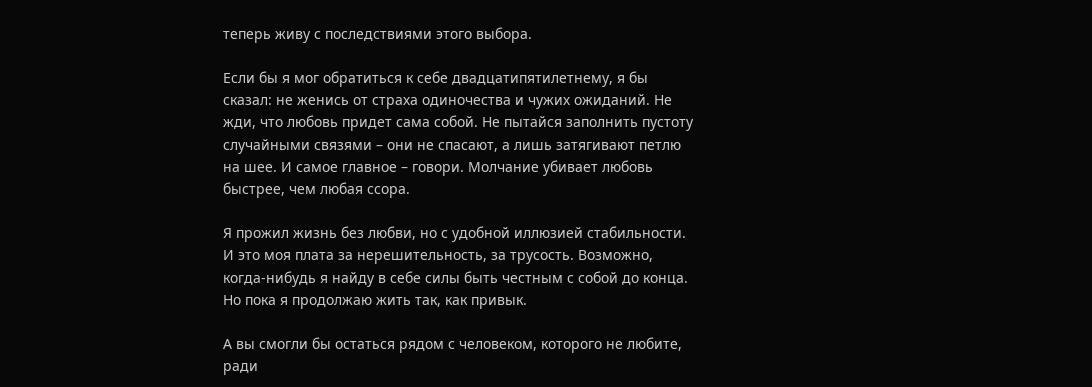теперь живу с последствиями этого выбора.

Если бы я мог обратиться к себе двадцатипятилетнему, я бы сказал: не женись от страха одиночества и чужих ожиданий. Не жди, что любовь придет сама собой. Не пытайся заполнить пустоту случайными связями – они не спасают, а лишь затягивают петлю на шее. И самое главное – говори. Молчание убивает любовь быстрее, чем любая ссора.

Я прожил жизнь без любви, но с удобной иллюзией стабильности. И это моя плата за нерешительность, за трусость. Возможно, когда-нибудь я найду в себе силы быть честным с собой до конца. Но пока я продолжаю жить так, как привык.

А вы смогли бы остаться рядом с человеком, которого не любите, ради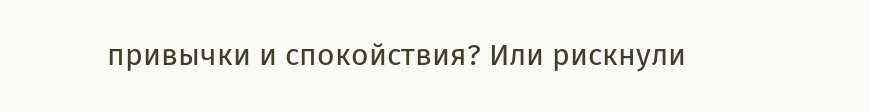привычки и спокойствия? Или рискнули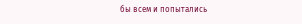бы всем и попытались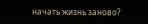начать жизнь заново?